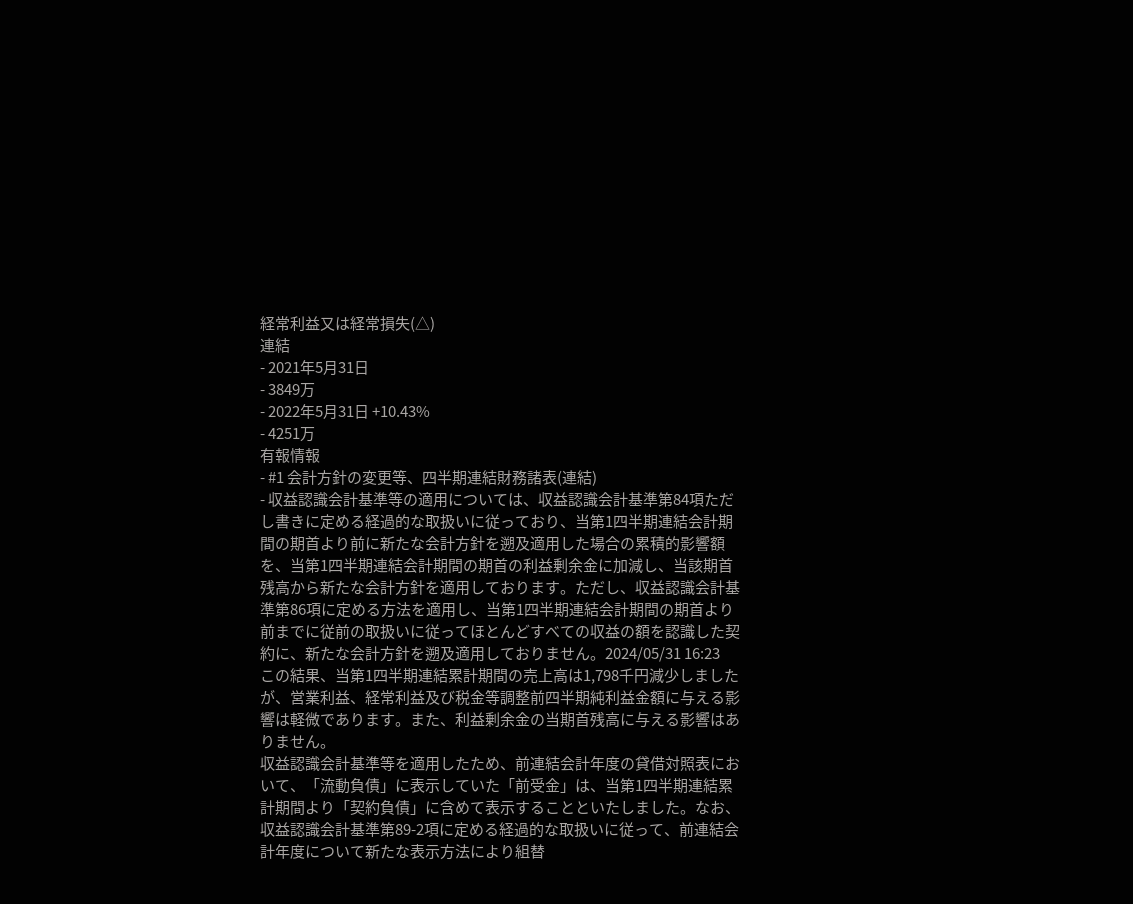経常利益又は経常損失(△)
連結
- 2021年5月31日
- 3849万
- 2022年5月31日 +10.43%
- 4251万
有報情報
- #1 会計方針の変更等、四半期連結財務諸表(連結)
- 収益認識会計基準等の適用については、収益認識会計基準第84項ただし書きに定める経過的な取扱いに従っており、当第1四半期連結会計期間の期首より前に新たな会計方針を遡及適用した場合の累積的影響額を、当第1四半期連結会計期間の期首の利益剰余金に加減し、当該期首残高から新たな会計方針を適用しております。ただし、収益認識会計基準第86項に定める方法を適用し、当第1四半期連結会計期間の期首より前までに従前の取扱いに従ってほとんどすべての収益の額を認識した契約に、新たな会計方針を遡及適用しておりません。2024/05/31 16:23
この結果、当第1四半期連結累計期間の売上高は1,798千円減少しましたが、営業利益、経常利益及び税金等調整前四半期純利益金額に与える影響は軽微であります。また、利益剰余金の当期首残高に与える影響はありません。
収益認識会計基準等を適用したため、前連結会計年度の貸借対照表において、「流動負債」に表示していた「前受金」は、当第1四半期連結累計期間より「契約負債」に含めて表示することといたしました。なお、収益認識会計基準第89-2項に定める経過的な取扱いに従って、前連結会計年度について新たな表示方法により組替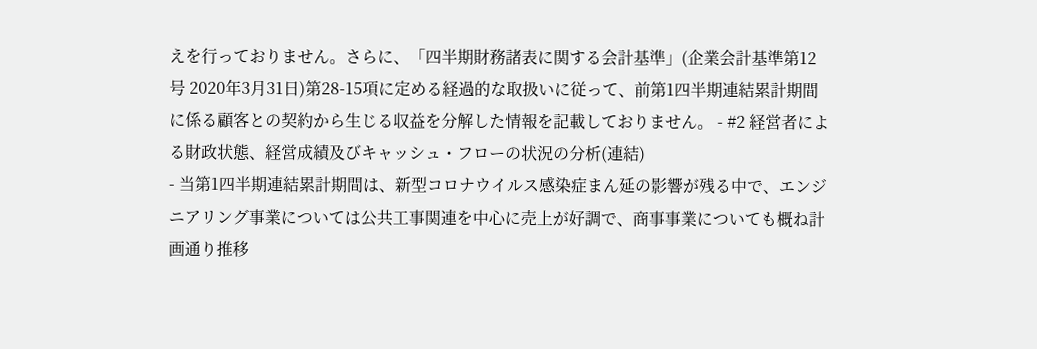えを行っておりません。さらに、「四半期財務諸表に関する会計基準」(企業会計基準第12号 2020年3月31日)第28-15項に定める経過的な取扱いに従って、前第1四半期連結累計期間に係る顧客との契約から生じる収益を分解した情報を記載しておりません。 - #2 経営者による財政状態、経営成績及びキャッシュ・フローの状況の分析(連結)
- 当第1四半期連結累計期間は、新型コロナウイルス感染症まん延の影響が残る中で、エンジニアリング事業については公共工事関連を中心に売上が好調で、商事事業についても概ね計画通り推移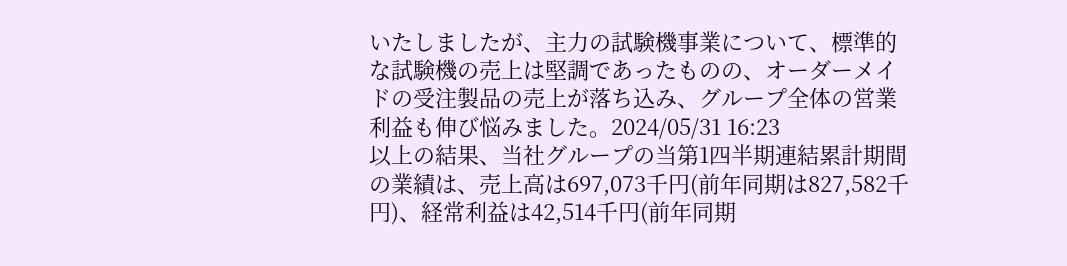いたしましたが、主力の試験機事業について、標準的な試験機の売上は堅調であったものの、オーダーメイドの受注製品の売上が落ち込み、グループ全体の営業利益も伸び悩みました。2024/05/31 16:23
以上の結果、当社グループの当第1四半期連結累計期間の業績は、売上高は697,073千円(前年同期は827,582千円)、経常利益は42,514千円(前年同期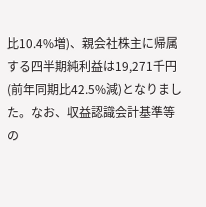比10.4%増)、親会社株主に帰属する四半期純利益は19,271千円(前年同期比42.5%減)となりました。なお、収益認識会計基準等の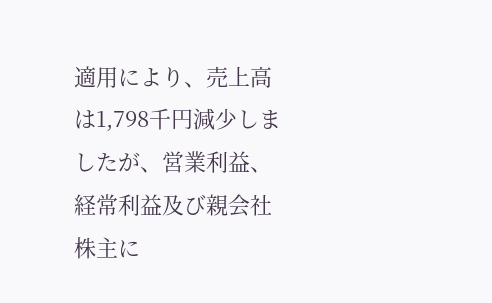適用により、売上高は1,798千円減少しましたが、営業利益、経常利益及び親会社株主に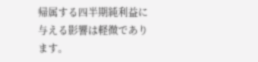帰属する四半期純利益に与える影響は軽微であります。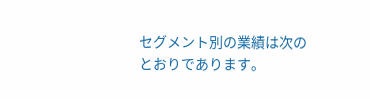セグメント別の業績は次のとおりであります。